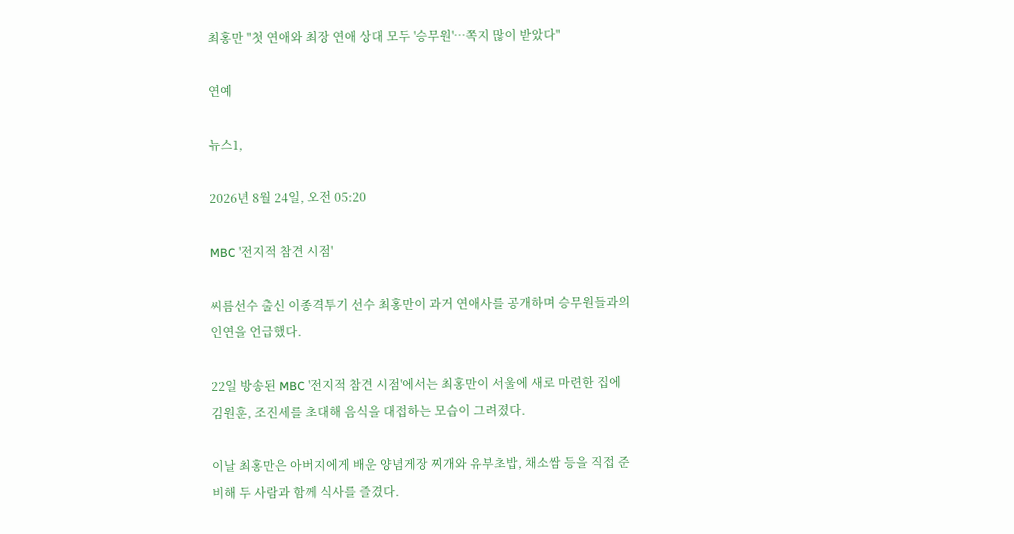최홍만 "첫 연애와 최장 연애 상대 모두 '승무원'…쪽지 많이 받았다"

연예

뉴스1,

2026년 8월 24일, 오전 05:20

MBC '전지적 참견 시점'

씨름선수 출신 이종격투기 선수 최홍만이 과거 연애사를 공개하며 승무원들과의 인연을 언급했다.

22일 방송된 MBC '전지적 참견 시점'에서는 최홍만이 서울에 새로 마련한 집에 김원훈, 조진세를 초대해 음식을 대접하는 모습이 그려졌다.

이날 최홍만은 아버지에게 배운 양념게장 찌개와 유부초밥, 채소쌈 등을 직접 준비해 두 사람과 함께 식사를 즐겼다.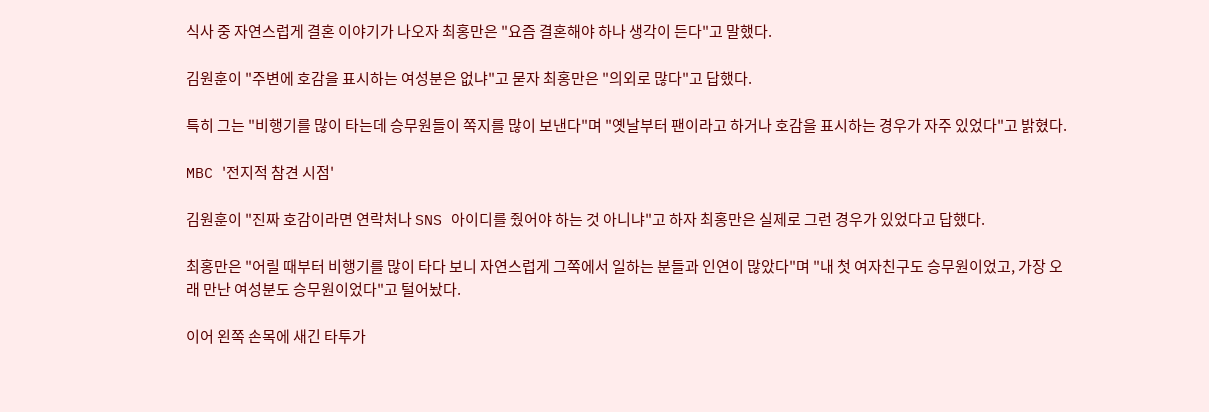식사 중 자연스럽게 결혼 이야기가 나오자 최홍만은 "요즘 결혼해야 하나 생각이 든다"고 말했다.

김원훈이 "주변에 호감을 표시하는 여성분은 없냐"고 묻자 최홍만은 "의외로 많다"고 답했다.

특히 그는 "비행기를 많이 타는데 승무원들이 쪽지를 많이 보낸다"며 "옛날부터 팬이라고 하거나 호감을 표시하는 경우가 자주 있었다"고 밝혔다.

MBC '전지적 참견 시점'

김원훈이 "진짜 호감이라면 연락처나 SNS 아이디를 줬어야 하는 것 아니냐"고 하자 최홍만은 실제로 그런 경우가 있었다고 답했다.

최홍만은 "어릴 때부터 비행기를 많이 타다 보니 자연스럽게 그쪽에서 일하는 분들과 인연이 많았다"며 "내 첫 여자친구도 승무원이었고, 가장 오래 만난 여성분도 승무원이었다"고 털어놨다.

이어 왼쪽 손목에 새긴 타투가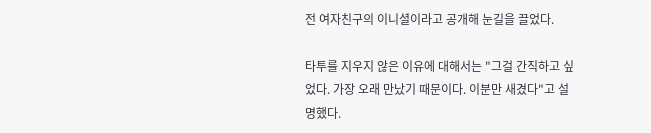전 여자친구의 이니셜이라고 공개해 눈길을 끌었다.

타투를 지우지 않은 이유에 대해서는 "그걸 간직하고 싶었다. 가장 오래 만났기 때문이다. 이분만 새겼다"고 설명했다.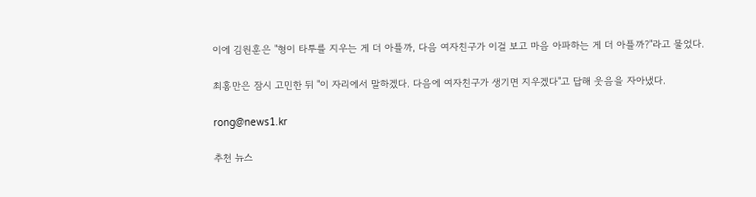이에 김원훈은 "형이 타투를 지우는 게 더 아플까, 다음 여자친구가 이걸 보고 마음 아파하는 게 더 아플까?"라고 물었다.

최홍만은 잠시 고민한 뒤 "이 자리에서 말하겠다. 다음에 여자친구가 생기면 지우겠다"고 답해 웃음을 자아냈다.

rong@news1.kr

추천 뉴스